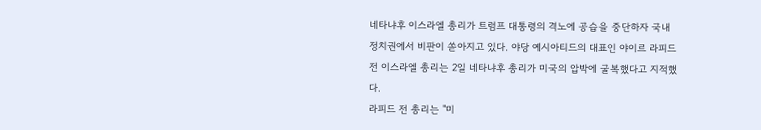네타냐후 이스라엘 총리가 트럼프 대통령의 격노에 공습을 중단하자 국내 정치권에서 비판이 쏟아지고 있다. 야당 예시아티드의 대표인 야이르 라피드 전 이스라엘 총리는 2일 네타냐후 총리가 미국의 압박에 굴복했다고 지적했다.
라피드 전 총리는 "미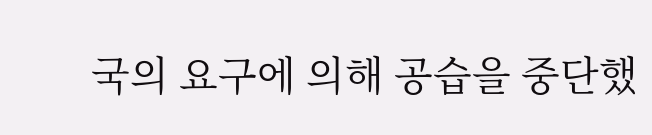국의 요구에 의해 공습을 중단했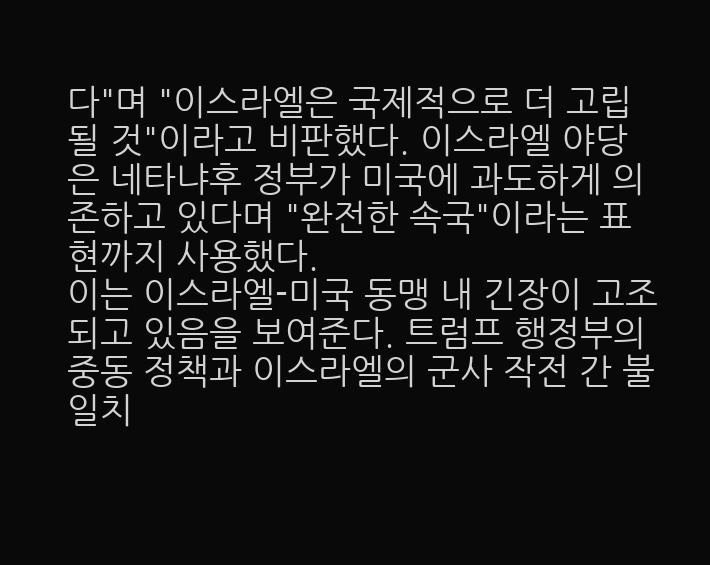다"며 "이스라엘은 국제적으로 더 고립될 것"이라고 비판했다. 이스라엘 야당은 네타냐후 정부가 미국에 과도하게 의존하고 있다며 "완전한 속국"이라는 표현까지 사용했다.
이는 이스라엘-미국 동맹 내 긴장이 고조되고 있음을 보여준다. 트럼프 행정부의 중동 정책과 이스라엘의 군사 작전 간 불일치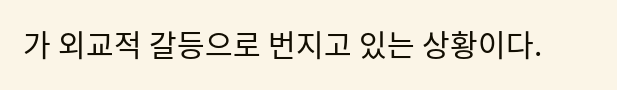가 외교적 갈등으로 번지고 있는 상황이다.